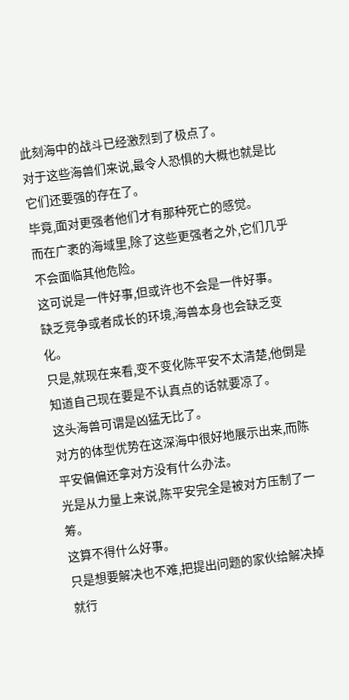此刻海中的战斗已经激烈到了极点了。
对于这些海兽们来说,最令人恐惧的大概也就是比它们还要强的存在了。
毕竟,面对更强者他们才有那种死亡的感觉。
而在广袤的海域里,除了这些更强者之外,它们几乎不会面临其他危险。
这可说是一件好事,但或许也不会是一件好事。
缺乏竞争或者成长的环境,海兽本身也会缺乏变化。
只是,就现在来看,变不变化陈平安不太清楚,他倒是知道自己现在要是不认真点的话就要凉了。
这头海兽可谓是凶猛无比了。
对方的体型优势在这深海中很好地展示出来,而陈平安偏偏还拿对方没有什么办法。
光是从力量上来说,陈平安完全是被对方压制了一筹。
这算不得什么好事。
只是想要解决也不难,把提出问题的家伙给解决掉就行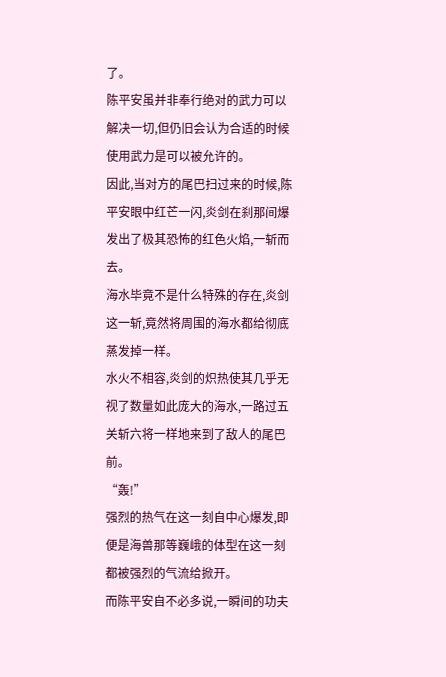了。
陈平安虽并非奉行绝对的武力可以解决一切,但仍旧会认为合适的时候使用武力是可以被允许的。
因此,当对方的尾巴扫过来的时候,陈平安眼中红芒一闪,炎剑在刹那间爆发出了极其恐怖的红色火焰,一斩而去。
海水毕竟不是什么特殊的存在,炎剑这一斩,竟然将周围的海水都给彻底蒸发掉一样。
水火不相容,炎剑的炽热使其几乎无视了数量如此庞大的海水,一路过五关斩六将一样地来到了敌人的尾巴前。
“轰!”
强烈的热气在这一刻自中心爆发,即便是海兽那等巍峨的体型在这一刻都被强烈的气流给掀开。
而陈平安自不必多说,一瞬间的功夫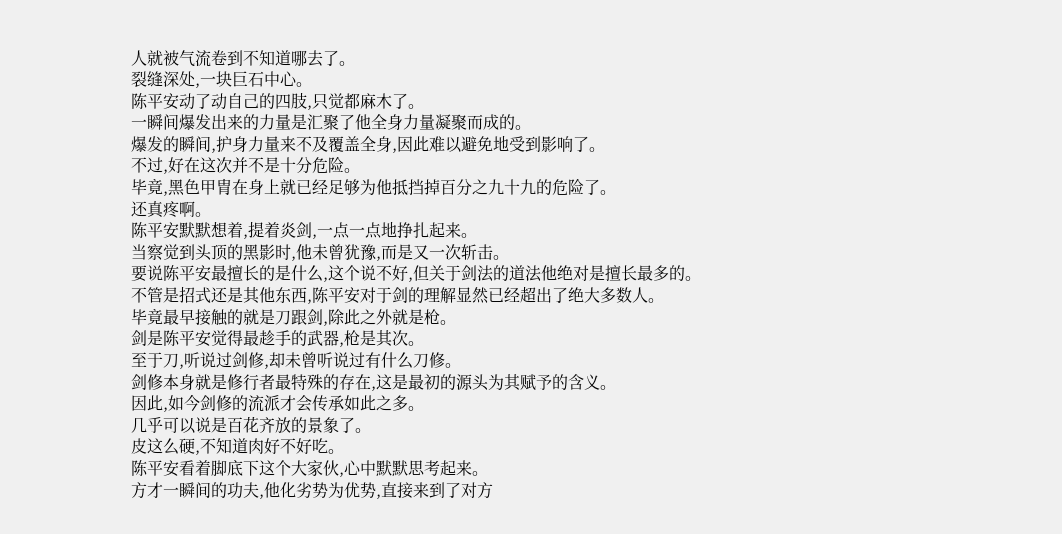人就被气流卷到不知道哪去了。
裂缝深处,一块巨石中心。
陈平安动了动自己的四肢,只觉都麻木了。
一瞬间爆发出来的力量是汇聚了他全身力量凝聚而成的。
爆发的瞬间,护身力量来不及覆盖全身,因此难以避免地受到影响了。
不过,好在这次并不是十分危险。
毕竟,黑色甲胄在身上就已经足够为他抵挡掉百分之九十九的危险了。
还真疼啊。
陈平安默默想着,提着炎剑,一点一点地挣扎起来。
当察觉到头顶的黑影时,他未曾犹豫,而是又一次斩击。
要说陈平安最擅长的是什么,这个说不好,但关于剑法的道法他绝对是擅长最多的。
不管是招式还是其他东西,陈平安对于剑的理解显然已经超出了绝大多数人。
毕竟最早接触的就是刀跟剑,除此之外就是枪。
剑是陈平安觉得最趁手的武器,枪是其次。
至于刀,听说过剑修,却未曾听说过有什么刀修。
剑修本身就是修行者最特殊的存在,这是最初的源头为其赋予的含义。
因此,如今剑修的流派才会传承如此之多。
几乎可以说是百花齐放的景象了。
皮这么硬,不知道肉好不好吃。
陈平安看着脚底下这个大家伙,心中默默思考起来。
方才一瞬间的功夫,他化劣势为优势,直接来到了对方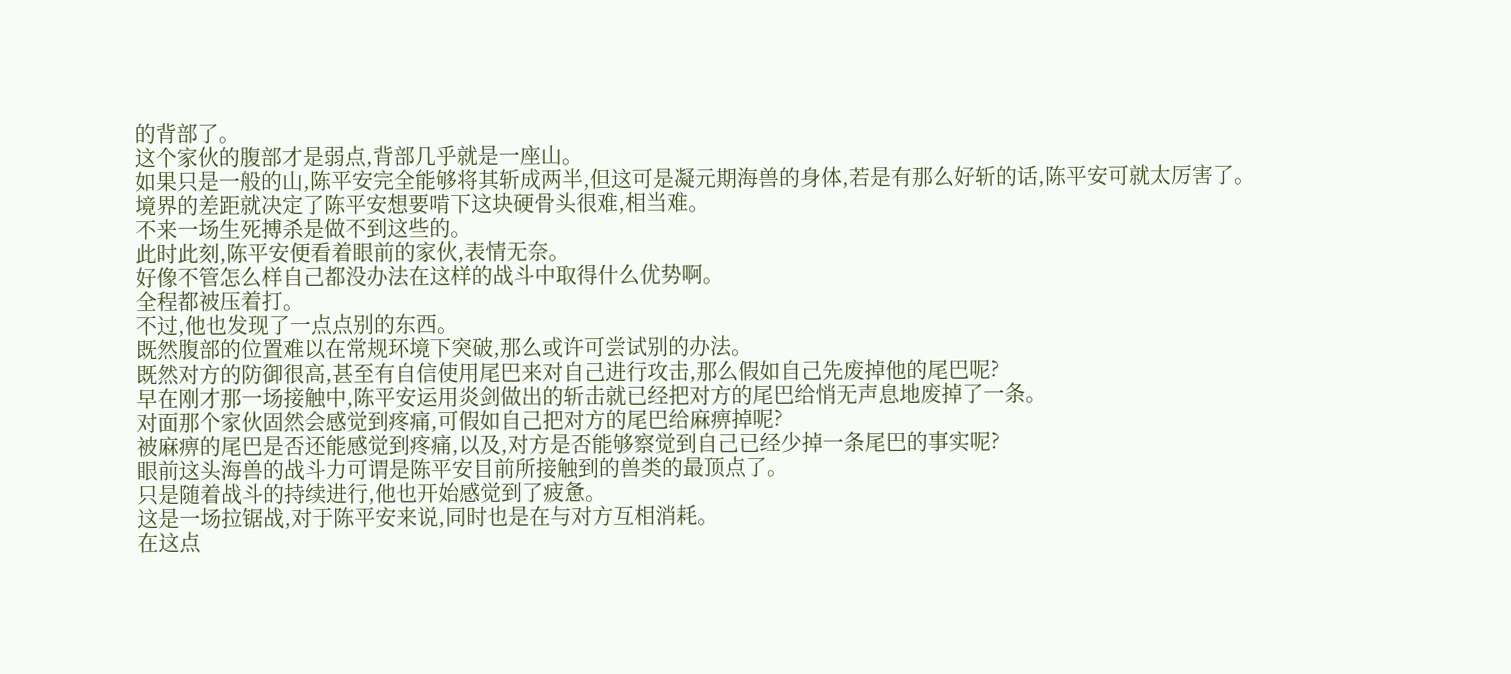的背部了。
这个家伙的腹部才是弱点,背部几乎就是一座山。
如果只是一般的山,陈平安完全能够将其斩成两半,但这可是凝元期海兽的身体,若是有那么好斩的话,陈平安可就太厉害了。
境界的差距就决定了陈平安想要啃下这块硬骨头很难,相当难。
不来一场生死搏杀是做不到这些的。
此时此刻,陈平安便看着眼前的家伙,表情无奈。
好像不管怎么样自己都没办法在这样的战斗中取得什么优势啊。
全程都被压着打。
不过,他也发现了一点点别的东西。
既然腹部的位置难以在常规环境下突破,那么或许可尝试别的办法。
既然对方的防御很高,甚至有自信使用尾巴来对自己进行攻击,那么假如自己先废掉他的尾巴呢?
早在刚才那一场接触中,陈平安运用炎剑做出的斩击就已经把对方的尾巴给悄无声息地废掉了一条。
对面那个家伙固然会感觉到疼痛,可假如自己把对方的尾巴给麻痹掉呢?
被麻痹的尾巴是否还能感觉到疼痛,以及,对方是否能够察觉到自己已经少掉一条尾巴的事实呢?
眼前这头海兽的战斗力可谓是陈平安目前所接触到的兽类的最顶点了。
只是随着战斗的持续进行,他也开始感觉到了疲惫。
这是一场拉锯战,对于陈平安来说,同时也是在与对方互相消耗。
在这点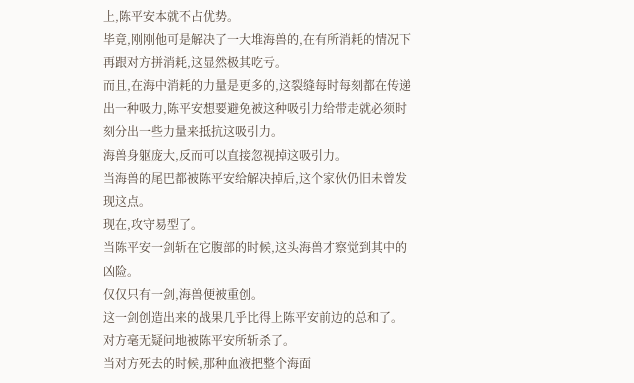上,陈平安本就不占优势。
毕竟,刚刚他可是解决了一大堆海兽的,在有所消耗的情况下再跟对方拼消耗,这显然极其吃亏。
而且,在海中消耗的力量是更多的,这裂缝每时每刻都在传递出一种吸力,陈平安想要避免被这种吸引力给带走就必须时刻分出一些力量来抵抗这吸引力。
海兽身躯庞大,反而可以直接忽视掉这吸引力。
当海兽的尾巴都被陈平安给解决掉后,这个家伙仍旧未曾发现这点。
现在,攻守易型了。
当陈平安一剑斩在它腹部的时候,这头海兽才察觉到其中的凶险。
仅仅只有一剑,海兽便被重创。
这一剑创造出来的战果几乎比得上陈平安前边的总和了。
对方毫无疑问地被陈平安所斩杀了。
当对方死去的时候,那种血液把整个海面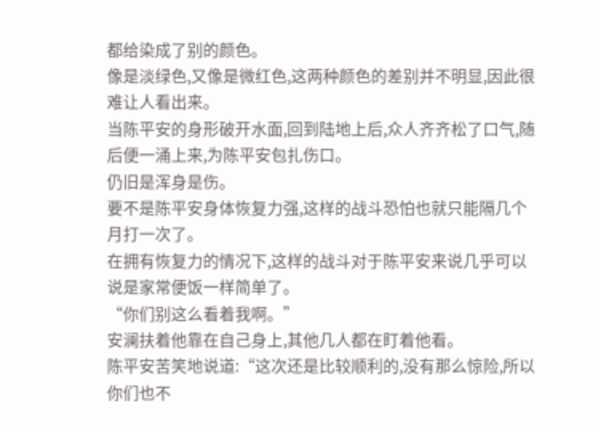都给染成了别的颜色。
像是淡绿色,又像是微红色,这两种颜色的差别并不明显,因此很难让人看出来。
当陈平安的身形破开水面,回到陆地上后,众人齐齐松了口气,随后便一涌上来,为陈平安包扎伤口。
仍旧是浑身是伤。
要不是陈平安身体恢复力强,这样的战斗恐怕也就只能隔几个月打一次了。
在拥有恢复力的情况下,这样的战斗对于陈平安来说几乎可以说是家常便饭一样简单了。
“你们别这么看着我啊。”
安澜扶着他靠在自己身上,其他几人都在盯着他看。
陈平安苦笑地说道:“这次还是比较顺利的,没有那么惊险,所以你们也不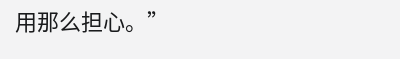用那么担心。”